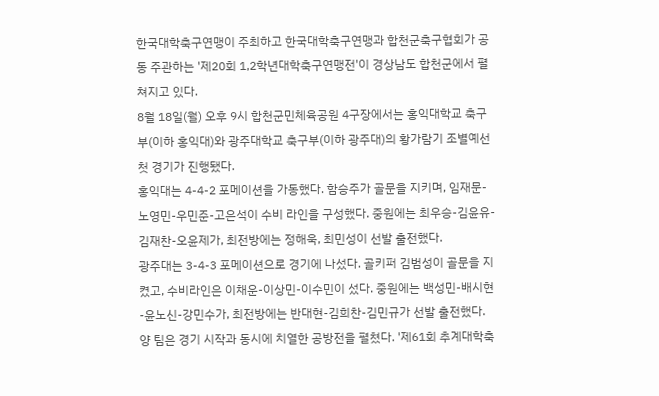한국대학축구연맹이 주최하고 한국대학축구연맹과 합천군축구협회가 공동 주관하는 '제20회 1,2학년대학축구연맹전'이 경상남도 합천군에서 펼쳐지고 있다.
8월 18일(월) 오후 9시 합천군민체육공원 4구장에서는 홍익대학교 축구부(이하 홍익대)와 광주대학교 축구부(이하 광주대)의 황가람기 조별예선 첫 경기가 진행됐다.
홍익대는 4-4-2 포메이션을 가동했다. 함승주가 골문을 지키며, 임재문-노영민-우민준-고은석이 수비 라인을 구성했다. 중원에는 최우승-김윤유-김재찬-오윤제가, 최전방에는 정해욱, 최민성이 선발 출전했다.
광주대는 3-4-3 포메이션으로 경기에 나섰다. 골키퍼 김범성이 골문을 지켰고, 수비라인은 이채운-이상민-이수민이 섰다. 중원에는 백성민-배시현-윤노신-강민수가, 최전방에는 반대현-김희찬-김민규가 선발 출전했다.
양 팀은 경기 시작과 동시에 치열한 공방전을 펼쳤다. '제61회 추계대학축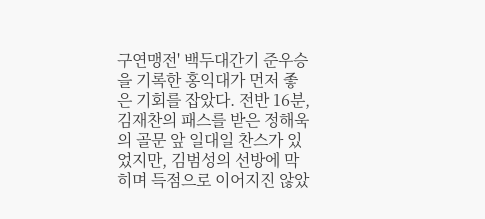구연맹전' 백두대간기 준우승을 기록한 홍익대가 먼저 좋은 기회를 잡았다. 전반 16분, 김재찬의 패스를 받은 정해욱의 골문 앞 일대일 찬스가 있었지만, 김범성의 선방에 막히며 득점으로 이어지진 않았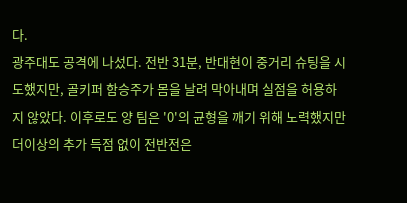다.
광주대도 공격에 나섰다. 전반 31분, 반대현이 중거리 슈팅을 시도했지만, 골키퍼 함승주가 몸을 날려 막아내며 실점을 허용하지 않았다. 이후로도 양 팀은 '0'의 균형을 깨기 위해 노력했지만 더이상의 추가 득점 없이 전반전은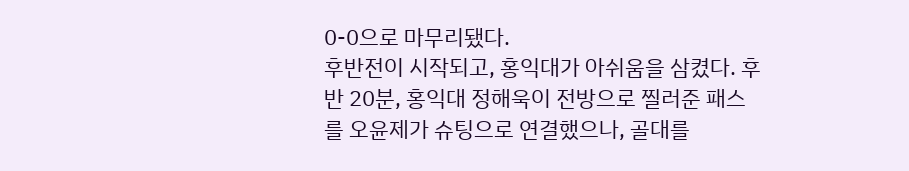0-0으로 마무리됐다.
후반전이 시작되고, 홍익대가 아쉬움을 삼켰다. 후반 20분, 홍익대 정해욱이 전방으로 찔러준 패스를 오윤제가 슈팅으로 연결했으나, 골대를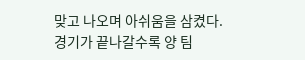맞고 나오며 아쉬움을 삼켰다.
경기가 끝나갈수록 양 팀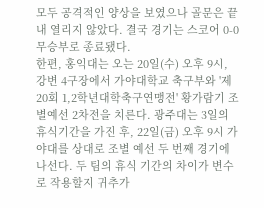모두 공격적인 양상을 보였으나 골문은 끝내 열리지 않았다. 결국 경기는 스코어 0-0 무승부로 종료됐다.
한편, 홍익대는 오는 20일(수) 오후 9시, 강변 4구장에서 가야대학교 축구부와 '제20회 1,2학년대학축구연맹전' 황가람기 조별예선 2차전을 치른다. 광주대는 3일의 휴식기간을 가진 후, 22일(금) 오후 9시 가야대를 상대로 조별 예선 두 번째 경기에 나선다. 두 팀의 휴식 기간의 차이가 변수로 작용할지 귀추가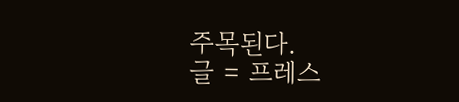주목된다.
글 = 프레스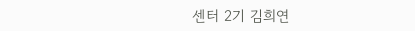센터 2기 김희연